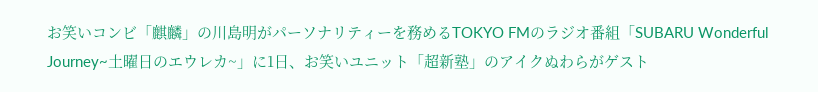お笑いコンビ「麒麟」の川島明がパーソナリティーを務めるTOKYO FMのラジオ番組「SUBARU Wonderful Journey~土曜日のエウレカ~」に1日、お笑いユニット「超新塾」のアイクぬわらがゲスト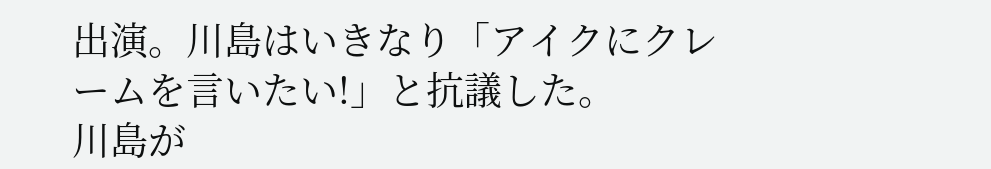出演。川島はいきなり「アイクにクレームを言いたい!」と抗議した。
川島が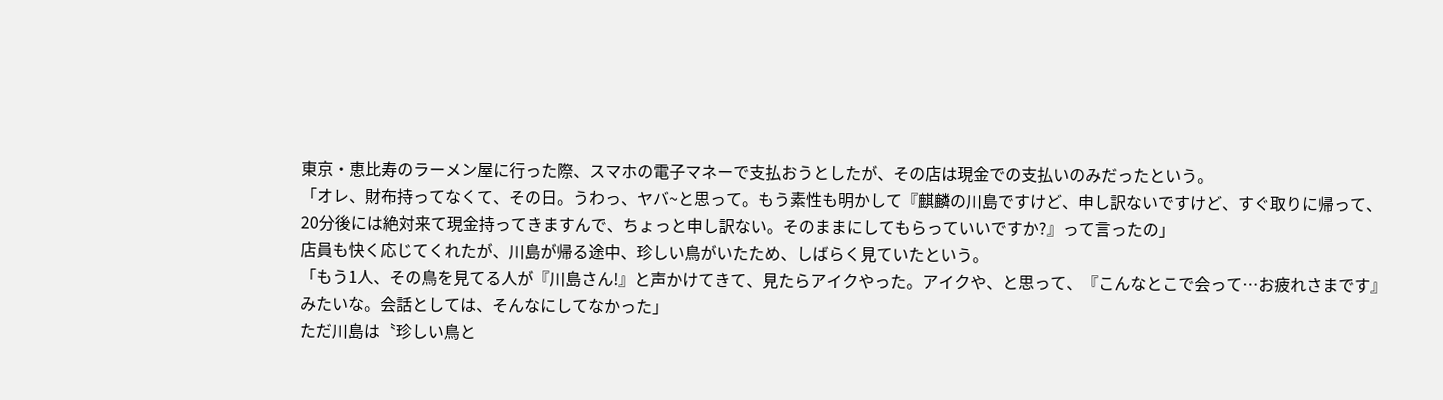東京・恵比寿のラーメン屋に行った際、スマホの電子マネーで支払おうとしたが、その店は現金での支払いのみだったという。
「オレ、財布持ってなくて、その日。うわっ、ヤバ~と思って。もう素性も明かして『麒麟の川島ですけど、申し訳ないですけど、すぐ取りに帰って、20分後には絶対来て現金持ってきますんで、ちょっと申し訳ない。そのままにしてもらっていいですか?』って言ったの」
店員も快く応じてくれたが、川島が帰る途中、珍しい鳥がいたため、しばらく見ていたという。
「もう1人、その鳥を見てる人が『川島さん!』と声かけてきて、見たらアイクやった。アイクや、と思って、『こんなとこで会って…お疲れさまです』みたいな。会話としては、そんなにしてなかった」
ただ川島は〝珍しい鳥と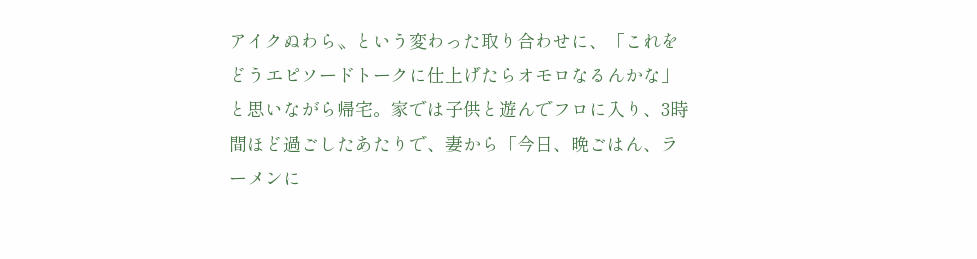アイクぬわら〟という変わった取り合わせに、「これをどうエピソードトークに仕上げたらオモロなるんかな」と思いながら帰宅。家では子供と遊んでフロに入り、3時間ほど過ごしたあたりで、妻から「今日、晩ごはん、ラーメンに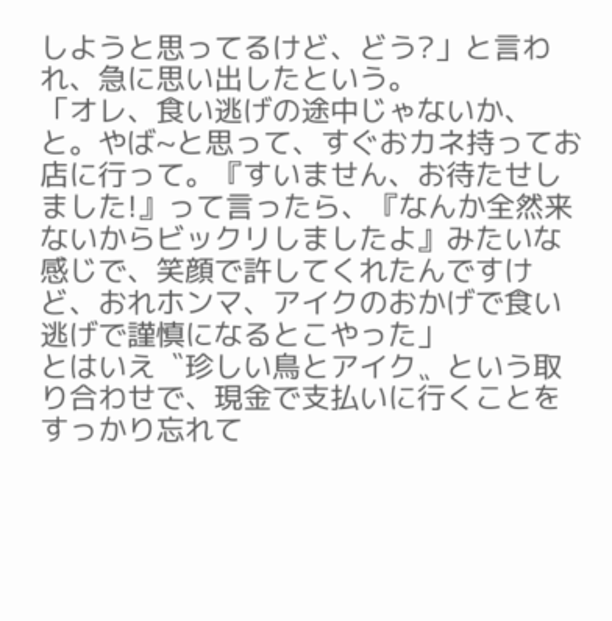しようと思ってるけど、どう?」と言われ、急に思い出したという。
「オレ、食い逃げの途中じゃないか、と。やば~と思って、すぐおカネ持ってお店に行って。『すいません、お待たせしました!』って言ったら、『なんか全然来ないからビックリしましたよ』みたいな感じで、笑顔で許してくれたんですけど、おれホンマ、アイクのおかげで食い逃げで謹慎になるとこやった」
とはいえ〝珍しい鳥とアイク〟という取り合わせで、現金で支払いに行くことをすっかり忘れて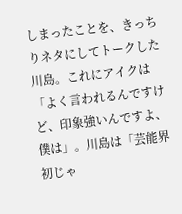しまったことを、きっちりネタにしてトークした川島。これにアイクは「よく言われるんですけど、印象強いんですよ、僕は」。川島は「芸能界初じゃ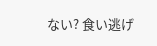ない? 食い逃げ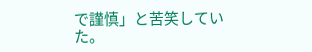で謹慎」と苦笑していた。